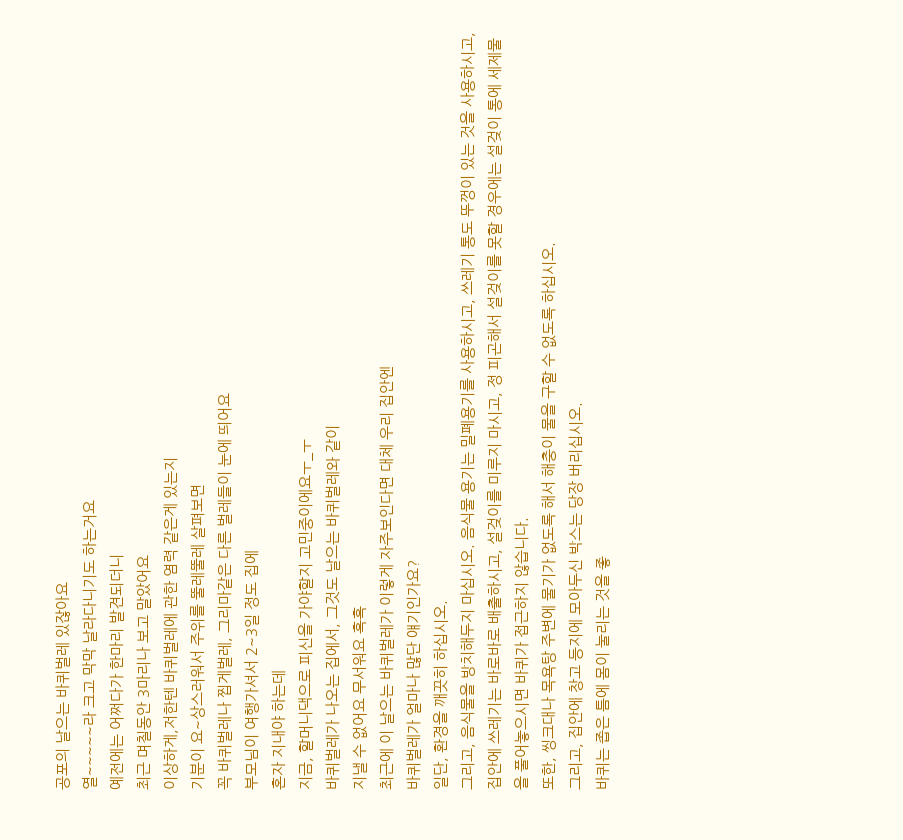공포의 날으는 바퀴벌레 있잖아요
열~~~~~라 크고 막막 날라다니기도 하는거요
예전에는 어쩌다가 한마리 발견되더니
최근 며칠동안 3마리나 보고 말았어요
이상하게,저한텐 바퀴벌레에 관한 염력 같은게 있는지
기분이 요~상스러워서 주위를 뚤레뚤레 살펴보면
꼭 바퀴벌레나 찝게벌레, 그리마같은 다른 벌레들이 눈에 띄어요
부모님이 여행가셔서 2~3일 정도 집에
혼자 지내야 하는데
지금, 할머니댁으로 피신을 가야할지 고민중이에요ㅜ_ㅜ
바퀴벌레가 나오는 집에서, 그것도 날으는 바퀴벌레와 같이
지낼 수 없어요 무서워요 흑흑
최근에 이 날으는 바퀴벌레가 이렇게 자주보인다면 대체 우리 집안엔
바퀴벌레가 얼마나 많단 얘기인가요?
일단, 환경을 깨끗히 하십시오.
그리고, 음식물을 방치해두지 마십시오. 음식물 용기는 밀폐용기를 사용하시고, 쓰레기 통도 뚜껑이 있는 것을 사용하시고, 집안에 쓰레기는 바로바로 배출하시고, 설겆이를 미루지 마시고, 정 피곤해서 설겆이를 못할 경우에는 설겆이 통에 세제물을 풀어놓으시면 바퀴가 접근하지 않습니다.
또한, 씽크대나 목욕탕 주변에 물기가 없도록 해서 해충이 물을 구할 수 없도록 하십시오.
그리고, 집안에 창고 등지에 모아두신 박스는 당장 버리십시오.
바퀴는 좁은 틈에 몸이 눌리는 것을 좋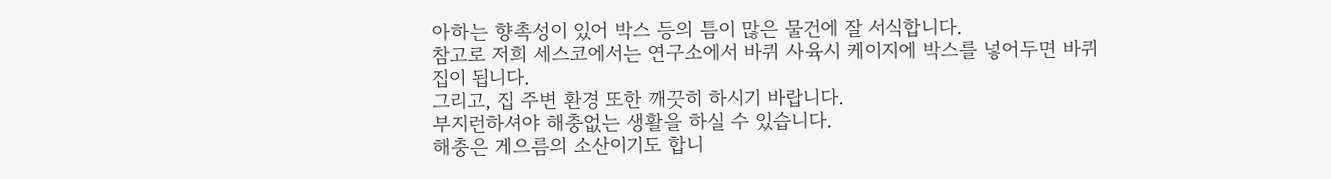아하는 향촉성이 있어 박스 등의 틈이 많은 물건에 잘 서식합니다.
참고로 저희 세스코에서는 연구소에서 바퀴 사육시 케이지에 박스를 넣어두면 바퀴집이 됩니다.
그리고, 집 주변 환경 또한 깨끗히 하시기 바랍니다.
부지런하셔야 해충없는 생활을 하실 수 있습니다.
해충은 게으름의 소산이기도 합니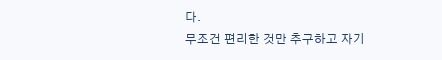다.
무조건 편리한 것만 추구하고 자기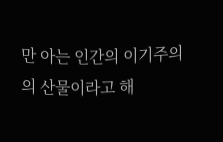만 아는 인간의 이기주의의 산물이라고 해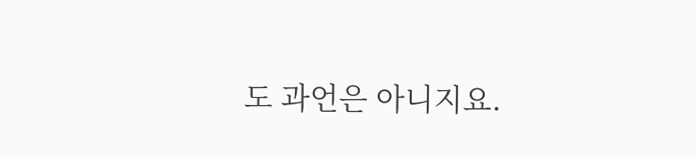도 과언은 아니지요.